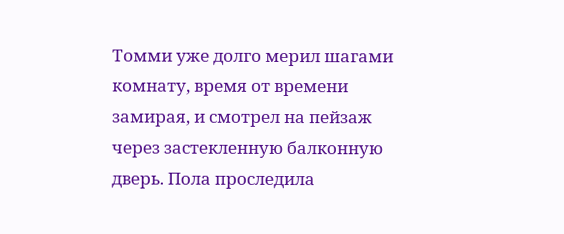Томми уже долго мерил шагами комнату, время от времени замирая, и смотрел на пейзаж через застекленную балконную дверь. Пола проследила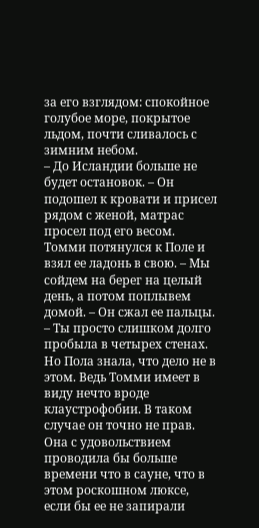за его взглядом: спокойное голубое море, покрытое льдом, почти сливалось с зимним небом.
– До Исландии больше не будет остановок. – Он подошел к кровати и присел рядом с женой, матрас просел под его весом. Томми потянулся к Поле и взял ее ладонь в свою. – Мы сойдем на берег на целый день, а потом поплывем домой. – Он сжал ее пальцы. – Ты просто слишком долго пробыла в четырех стенах.
Но Пола знала, что дело не в этом. Ведь Томми имеет в виду нечто вроде клаустрофобии. В таком случае он точно не прав. Она с удовольствием проводила бы больше времени что в сауне, что в этом роскошном люксе, если бы ее не запирали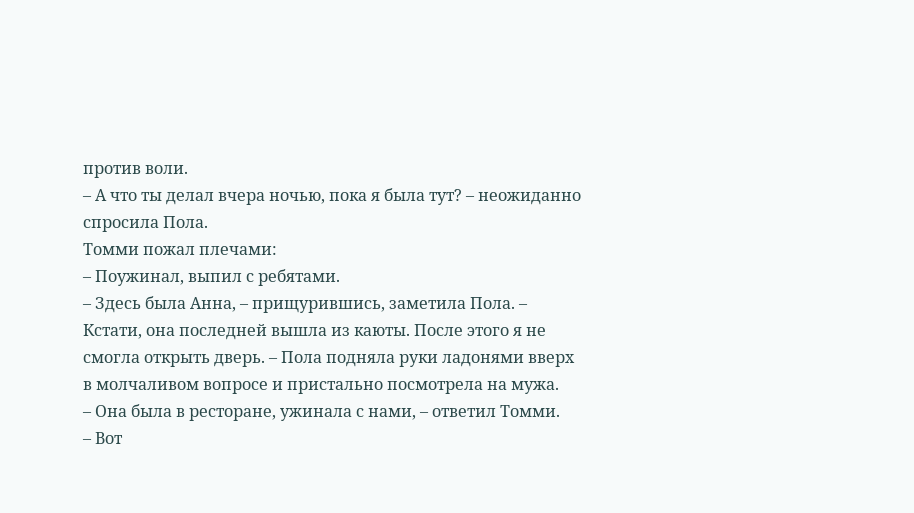против воли.
– А что ты делал вчера ночью, пока я была тут? – неожиданно спросила Пола.
Томми пожал плечами:
– Поужинал, выпил с ребятами.
– Здесь была Анна, – прищурившись, заметила Пола. – Кстати, она последней вышла из каюты. После этого я не смогла открыть дверь. – Пола подняла руки ладонями вверх в молчаливом вопросе и пристально посмотрела на мужа.
– Она была в ресторане, ужинала с нами, – ответил Томми.
– Вот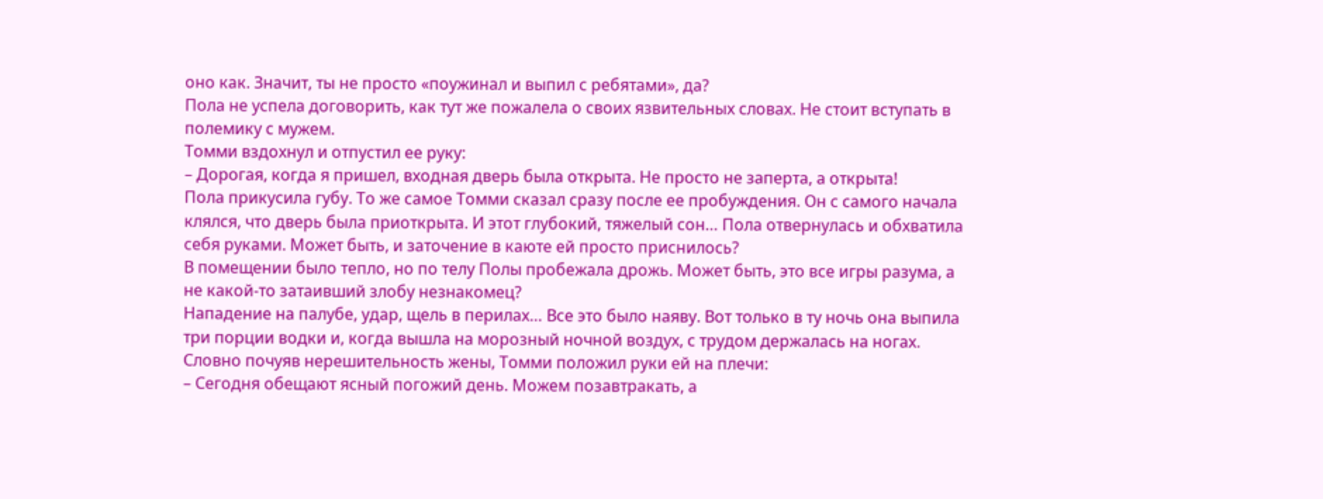оно как. Значит, ты не просто «поужинал и выпил с ребятами», да?
Пола не успела договорить, как тут же пожалела о своих язвительных словах. Не стоит вступать в полемику с мужем.
Томми вздохнул и отпустил ее руку:
– Дорогая, когда я пришел, входная дверь была открыта. Не просто не заперта, а открыта!
Пола прикусила губу. То же самое Томми сказал сразу после ее пробуждения. Он с самого начала клялся, что дверь была приоткрыта. И этот глубокий, тяжелый сон… Пола отвернулась и обхватила себя руками. Может быть, и заточение в каюте ей просто приснилось?
В помещении было тепло, но по телу Полы пробежала дрожь. Может быть, это все игры разума, а не какой-то затаивший злобу незнакомец?
Нападение на палубе, удар, щель в перилах… Все это было наяву. Вот только в ту ночь она выпила три порции водки и, когда вышла на морозный ночной воздух, с трудом держалась на ногах.
Словно почуяв нерешительность жены, Томми положил руки ей на плечи:
– Сегодня обещают ясный погожий день. Можем позавтракать, а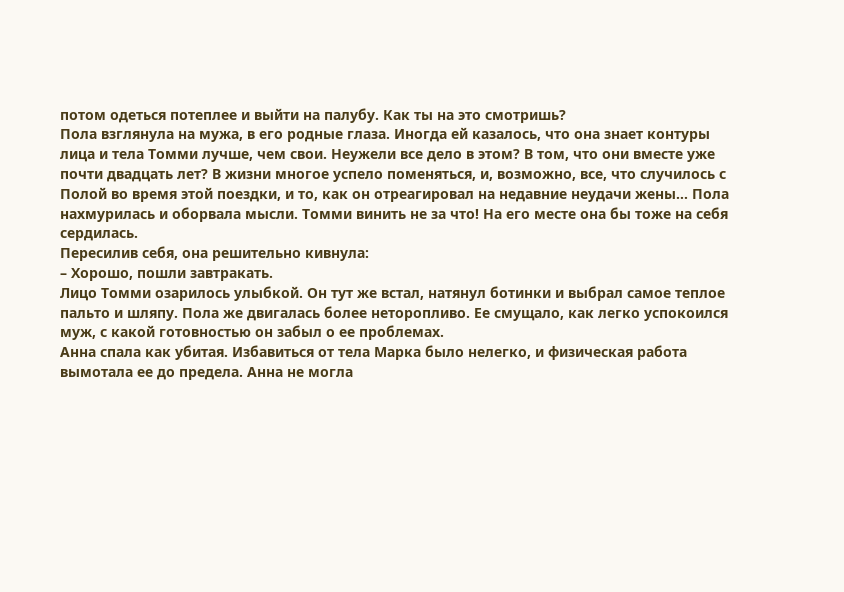потом одеться потеплее и выйти на палубу. Как ты на это смотришь?
Пола взглянула на мужа, в его родные глаза. Иногда ей казалось, что она знает контуры лица и тела Томми лучше, чем свои. Неужели все дело в этом? В том, что они вместе уже почти двадцать лет? В жизни многое успело поменяться, и, возможно, все, что случилось с Полой во время этой поездки, и то, как он отреагировал на недавние неудачи жены… Пола нахмурилась и оборвала мысли. Томми винить не за что! На его месте она бы тоже на себя сердилась.
Пересилив себя, она решительно кивнула:
– Хорошо, пошли завтракать.
Лицо Томми озарилось улыбкой. Он тут же встал, натянул ботинки и выбрал самое теплое пальто и шляпу. Пола же двигалась более неторопливо. Ее смущало, как легко успокоился муж, с какой готовностью он забыл о ее проблемах.
Анна спала как убитая. Избавиться от тела Марка было нелегко, и физическая работа вымотала ее до предела. Анна не могла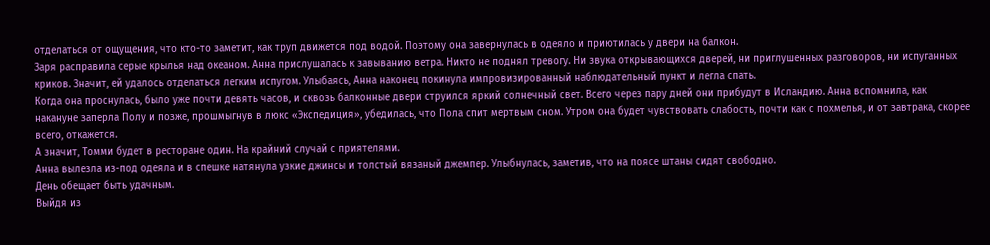отделаться от ощущения, что кто-то заметит, как труп движется под водой. Поэтому она завернулась в одеяло и приютилась у двери на балкон.
Заря расправила серые крылья над океаном. Анна прислушалась к завыванию ветра. Никто не поднял тревогу. Ни звука открывающихся дверей, ни приглушенных разговоров, ни испуганных криков. Значит, ей удалось отделаться легким испугом. Улыбаясь, Анна наконец покинула импровизированный наблюдательный пункт и легла спать.
Когда она проснулась, было уже почти девять часов, и сквозь балконные двери струился яркий солнечный свет. Всего через пару дней они прибудут в Исландию. Анна вспомнила, как накануне заперла Полу и позже, прошмыгнув в люкс «Экспедиция», убедилась, что Пола спит мертвым сном. Утром она будет чувствовать слабость, почти как с похмелья, и от завтрака, скорее всего, откажется.
А значит, Томми будет в ресторане один. На крайний случай с приятелями.
Анна вылезла из-под одеяла и в спешке натянула узкие джинсы и толстый вязаный джемпер. Улыбнулась, заметив, что на поясе штаны сидят свободно.
День обещает быть удачным.
Выйдя из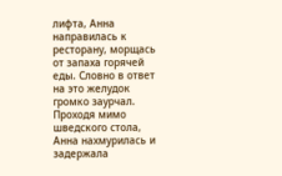лифта, Анна направилась к ресторану, морщась от запаха горячей еды. Словно в ответ на это желудок громко заурчал. Проходя мимо шведского стола, Анна нахмурилась и задержала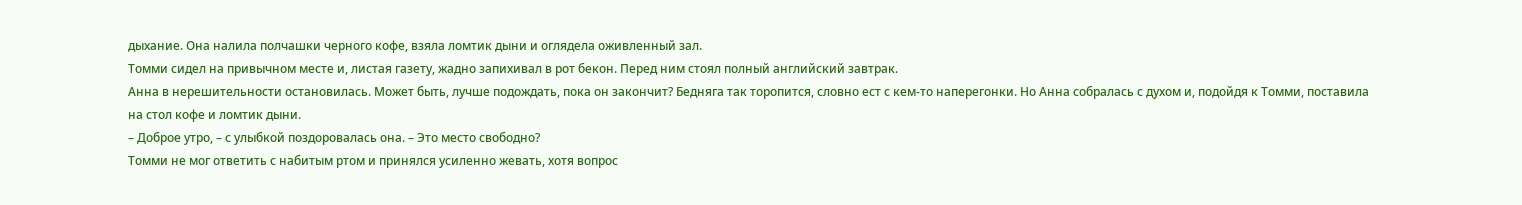дыхание. Она налила полчашки черного кофе, взяла ломтик дыни и оглядела оживленный зал.
Томми сидел на привычном месте и, листая газету, жадно запихивал в рот бекон. Перед ним стоял полный английский завтрак.
Анна в нерешительности остановилась. Может быть, лучше подождать, пока он закончит? Бедняга так торопится, словно ест с кем-то наперегонки. Но Анна собралась с духом и, подойдя к Томми, поставила на стол кофе и ломтик дыни.
– Доброе утро, – с улыбкой поздоровалась она. – Это место свободно?
Томми не мог ответить с набитым ртом и принялся усиленно жевать, хотя вопрос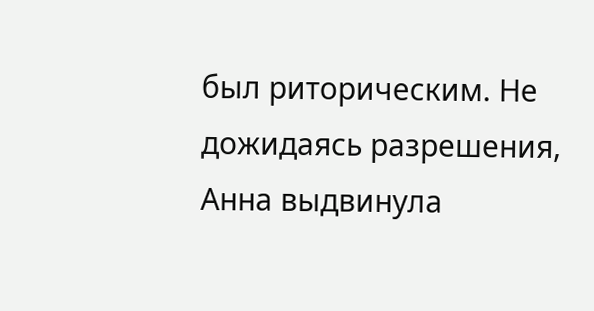был риторическим. Не дожидаясь разрешения, Анна выдвинула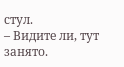стул.
– Видите ли, тут занято.